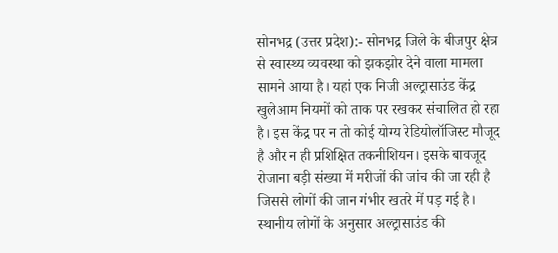सोनभद्र (उत्तर प्रदेश):- सोनभद्र जिले के बीजपुर क्षेत्र से स्वास्थ्य व्यवस्था को झकझोर देने वाला मामला सामने आया है। यहां एक निजी अल्ट्रासाउंड केंद्र खुलेआम नियमों को ताक पर रखकर संचालित हो रहा है। इस केंद्र पर न तो कोई योग्य रेडियोलॉजिस्ट मौजूद है और न ही प्रशिक्षित तकनीशियन। इसके बावजूद रोजाना बड़ी संख्या में मरीजों की जांच की जा रही है जिससे लोगों की जान गंभीर खतरे में पड़ गई है।
स्थानीय लोगों के अनुसार अल्ट्रासाउंड की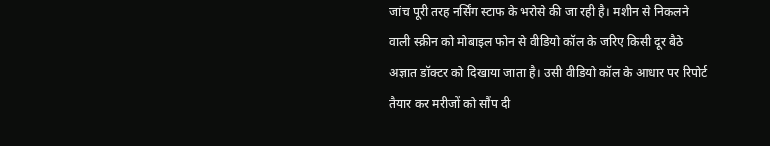जांच पूरी तरह नर्सिंग स्टाफ के भरोसे की जा रही है। मशीन से निकलने वाली स्क्रीन को मोबाइल फोन से वीडियो कॉल के जरिए किसी दूर बैठे अज्ञात डॉक्टर को दिखाया जाता है। उसी वीडियो कॉल के आधार पर रिपोर्ट तैयार कर मरीजों को सौंप दी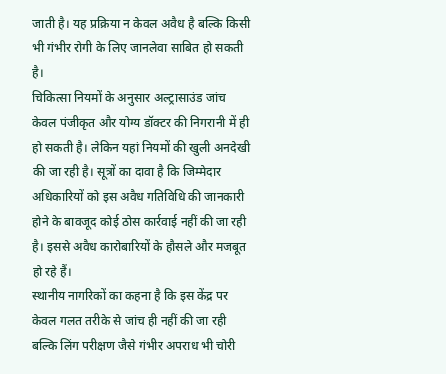जाती है। यह प्रक्रिया न केवल अवैध है बल्कि किसी भी गंभीर रोगी के लिए जानलेवा साबित हो सकती है।
चिकित्सा नियमों के अनुसार अल्ट्रासाउंड जांच केवल पंजीकृत और योग्य डॉक्टर की निगरानी में ही हो सकती है। लेकिन यहां नियमों की खुली अनदेखी की जा रही है। सूत्रों का दावा है कि जिम्मेदार अधिकारियों को इस अवैध गतिविधि की जानकारी होने के बावजूद कोई ठोस कार्रवाई नहीं की जा रही है। इससे अवैध कारोबारियों के हौसले और मजबूत हो रहे हैं।
स्थानीय नागरिकों का कहना है कि इस केंद्र पर केवल गलत तरीके से जांच ही नहीं की जा रही बल्कि लिंग परीक्षण जैसे गंभीर अपराध भी चोरी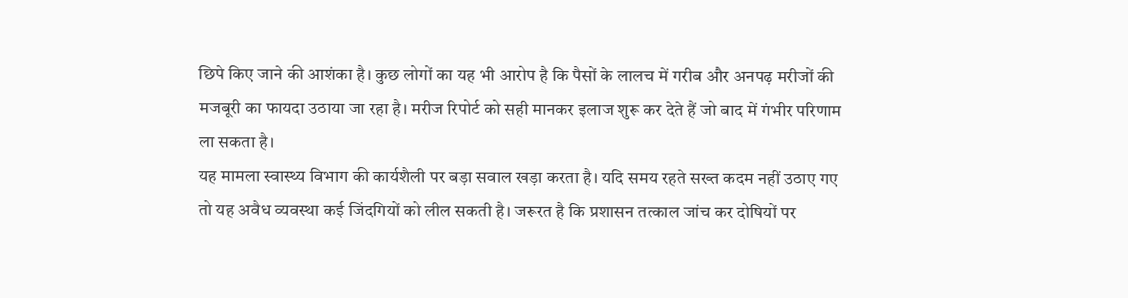छिपे किए जाने की आशंका है। कुछ लोगों का यह भी आरोप है कि पैसों के लालच में गरीब और अनपढ़ मरीजों की मजबूरी का फायदा उठाया जा रहा है। मरीज रिपोर्ट को सही मानकर इलाज शुरू कर देते हैं जो बाद में गंभीर परिणाम ला सकता है।
यह मामला स्वास्थ्य विभाग की कार्यशैली पर बड़ा सवाल खड़ा करता है। यदि समय रहते सख्त कदम नहीं उठाए गए तो यह अवैध व्यवस्था कई जिंदगियों को लील सकती है। जरूरत है कि प्रशासन तत्काल जांच कर दोषियों पर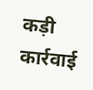कड़ी कार्रवाई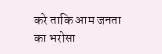करे ताकि आम जनता का भरोसा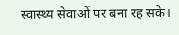स्वास्थ्य सेवाओं पर बना रह सके।